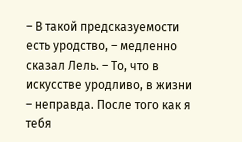– В такой предсказуемости есть уродство, – медленно сказал Лель. – То, что в искусстве уродливо, в жизни – неправда. После того как я тебя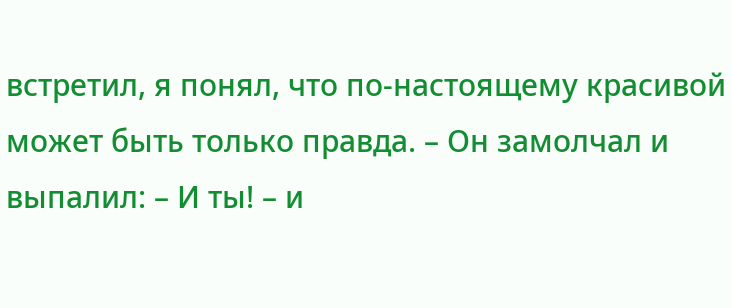встретил, я понял, что по-настоящему красивой может быть только правда. – Он замолчал и выпалил: – И ты! – и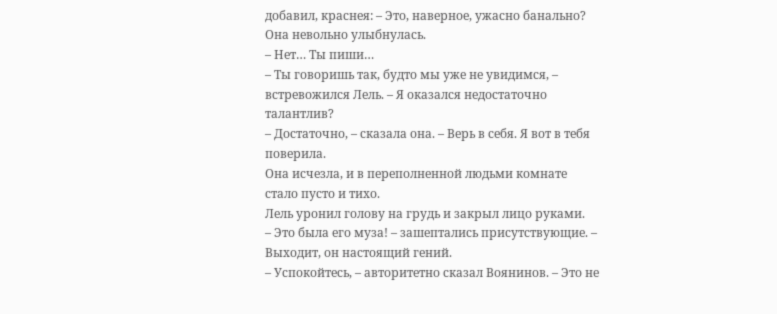добавил, краснея: – Это, наверное, ужасно банально?
Она невольно улыбнулась.
– Нет… Ты пиши…
– Ты говоришь так, будто мы уже не увидимся, – встревожился Лель. – Я оказался недостаточно талантлив?
– Достаточно, – сказала она. – Верь в себя. Я вот в тебя поверила.
Она исчезла, и в переполненной людьми комнате стало пусто и тихо.
Лель уронил голову на грудь и закрыл лицо руками.
– Это была его муза! – зашептались присутствующие. – Выходит, он настоящий гений.
– Успокойтесь, – авторитетно сказал Воянинов. – Это не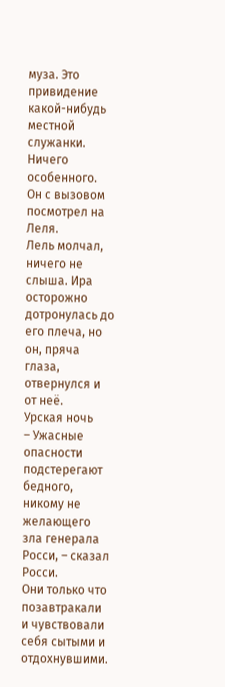муза. Это привидение какой-нибудь местной служанки. Ничего особенного.
Он с вызовом посмотрел на Леля.
Лель молчал, ничего не слыша. Ира осторожно дотронулась до его плеча, но он, пряча глаза, отвернулся и от неё.
Урская ночь
– Ужасные опасности подстерегают бедного, никому не желающего зла генерала Росси, – сказал Росси.
Они только что позавтракали и чувствовали себя сытыми и отдохнувшими.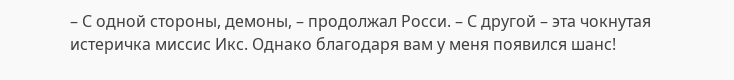– С одной стороны, демоны, – продолжал Росси. – С другой – эта чокнутая истеричка миссис Икс. Однако благодаря вам у меня появился шанс!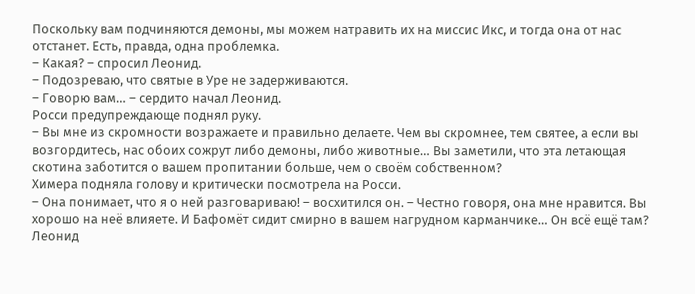Поскольку вам подчиняются демоны, мы можем натравить их на миссис Икс, и тогда она от нас отстанет. Есть, правда, одна проблемка.
– Какая? – спросил Леонид.
– Подозреваю, что святые в Уре не задерживаются.
– Говорю вам… – сердито начал Леонид.
Росси предупреждающе поднял руку.
– Вы мне из скромности возражаете и правильно делаете. Чем вы скромнее, тем святее, а если вы возгордитесь, нас обоих сожрут либо демоны, либо животные… Вы заметили, что эта летающая скотина заботится о вашем пропитании больше, чем о своём собственном?
Химера подняла голову и критически посмотрела на Росси.
– Она понимает, что я о ней разговариваю! – восхитился он. – Честно говоря, она мне нравится. Вы хорошо на неё влияете. И Бафомёт сидит смирно в вашем нагрудном карманчике… Он всё ещё там?
Леонид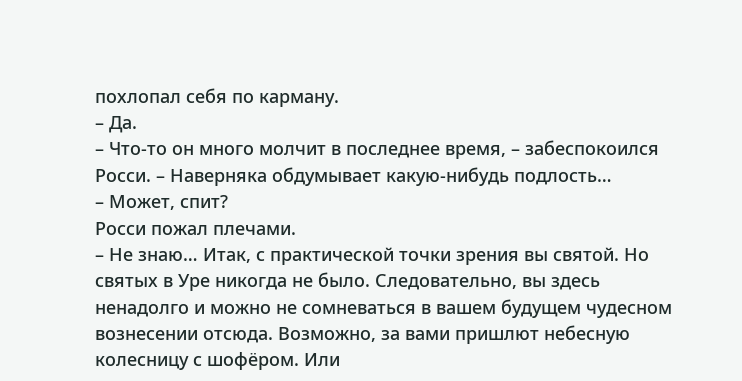похлопал себя по карману.
– Да.
– Что-то он много молчит в последнее время, – забеспокоился Росси. – Наверняка обдумывает какую-нибудь подлость…
– Может, спит?
Росси пожал плечами.
– Не знаю… Итак, с практической точки зрения вы святой. Но святых в Уре никогда не было. Следовательно, вы здесь ненадолго и можно не сомневаться в вашем будущем чудесном вознесении отсюда. Возможно, за вами пришлют небесную колесницу с шофёром. Или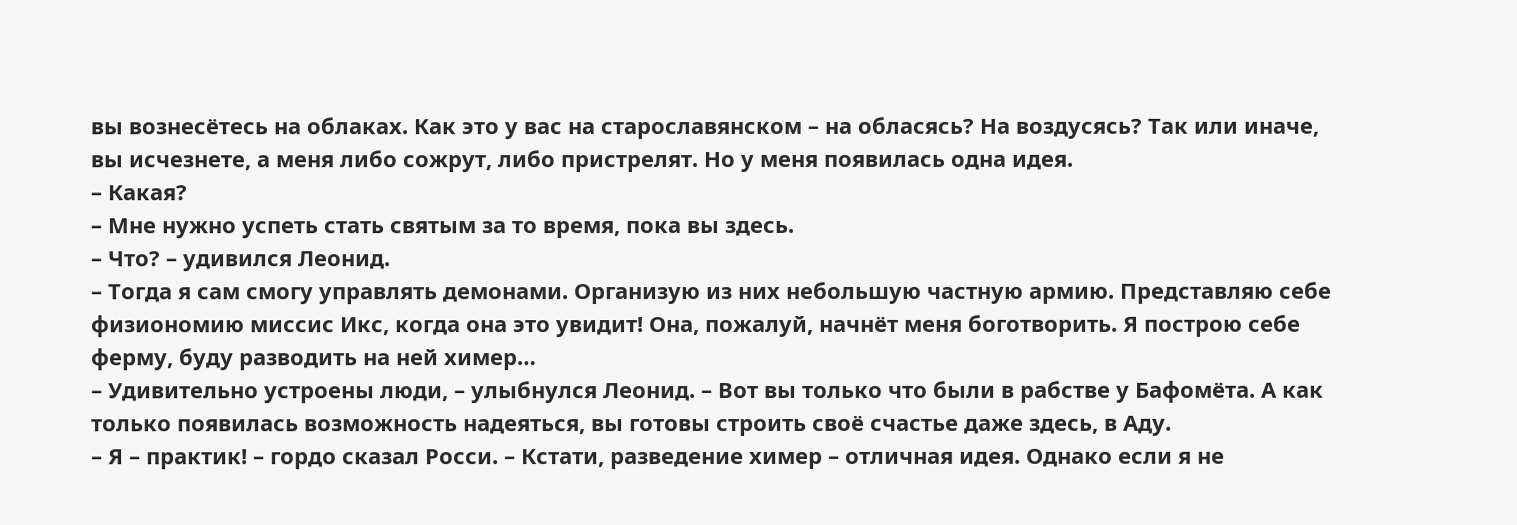вы вознесётесь на облаках. Как это у вас на старославянском – на обласясь? На воздусясь? Так или иначе, вы исчезнете, а меня либо сожрут, либо пристрелят. Но у меня появилась одна идея.
– Какая?
– Мне нужно успеть стать святым за то время, пока вы здесь.
– Что? – удивился Леонид.
– Тогда я сам смогу управлять демонами. Организую из них небольшую частную армию. Представляю себе физиономию миссис Икс, когда она это увидит! Она, пожалуй, начнёт меня боготворить. Я построю себе ферму, буду разводить на ней химер…
– Удивительно устроены люди, – улыбнулся Леонид. – Вот вы только что были в рабстве у Бафомёта. А как только появилась возможность надеяться, вы готовы строить своё счастье даже здесь, в Аду.
– Я – практик! – гордо сказал Росси. – Кстати, разведение химер – отличная идея. Однако если я не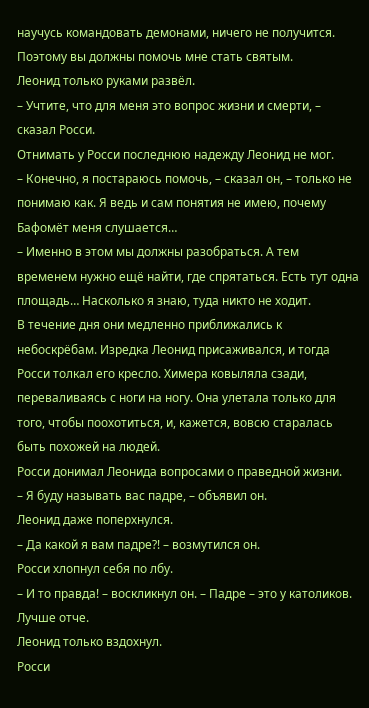научусь командовать демонами, ничего не получится. Поэтому вы должны помочь мне стать святым.
Леонид только руками развёл.
– Учтите, что для меня это вопрос жизни и смерти, – сказал Росси.
Отнимать у Росси последнюю надежду Леонид не мог.
– Конечно, я постараюсь помочь, – сказал он, – только не понимаю как. Я ведь и сам понятия не имею, почему Бафомёт меня слушается…
– Именно в этом мы должны разобраться. А тем временем нужно ещё найти, где спрятаться. Есть тут одна площадь… Насколько я знаю, туда никто не ходит.
В течение дня они медленно приближались к небоскрёбам. Изредка Леонид присаживался, и тогда Росси толкал его кресло. Химера ковыляла сзади, переваливаясь с ноги на ногу. Она улетала только для того, чтобы поохотиться, и, кажется, вовсю старалась быть похожей на людей.
Росси донимал Леонида вопросами о праведной жизни.
– Я буду называть вас падре, – объявил он.
Леонид даже поперхнулся.
– Да какой я вам падре?! – возмутился он.
Росси хлопнул себя по лбу.
– И то правда! – воскликнул он. – Падре – это у католиков. Лучше отче.
Леонид только вздохнул.
Росси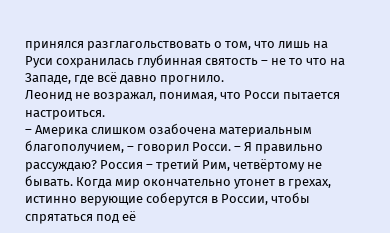принялся разглагольствовать о том, что лишь на Руси сохранилась глубинная святость – не то что на Западе, где всё давно прогнило.
Леонид не возражал, понимая, что Росси пытается настроиться.
– Америка слишком озабочена материальным благополучием, – говорил Росси. – Я правильно рассуждаю? Россия – третий Рим, четвёртому не бывать. Когда мир окончательно утонет в грехах, истинно верующие соберутся в России, чтобы спрятаться под её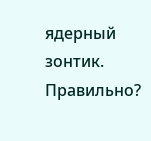ядерный зонтик. Правильно?